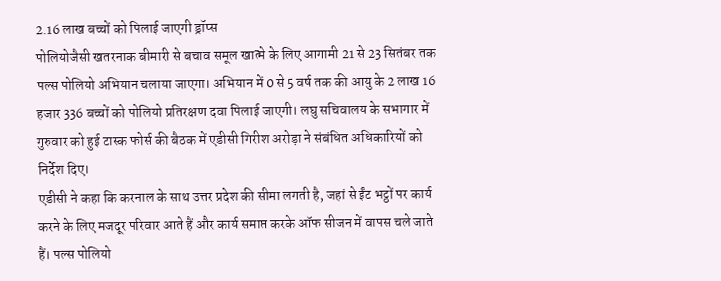2.16 लाख बच्चों को पिलाई जाएगी ड्रॉप्स
पोलियोजैसी खतरनाक बीमारी से बचाव समूल खात्मे के लिए आगामी 21 से 23 सितंबर तक पल्स पोलियो अभियान चलाया जाएगा। अभियान में 0 से 5 वर्ष तक की आयु के 2 लाख 16 हजार 336 बच्चों को पोलियो प्रतिरक्षण दवा पिलाई जाएगी। लघु सचिवालय के सभागार में गुरुवार को हुई टास्क फोर्स की बैठक में एडीसी गिरीश अरोड़ा ने संबंधित अधिकारियों को निर्देश दिए।
एडीसी ने कहा कि करनाल के साथ उत्तर प्रदेश की सीमा लगती है, जहां से ईंट भट्ठों पर कार्य करने के लिए मजदूर परिवार आते हैं और कार्य समाप्त करके ऑफ सीजन में वापस चले जाते हैं। पल्स पोलियो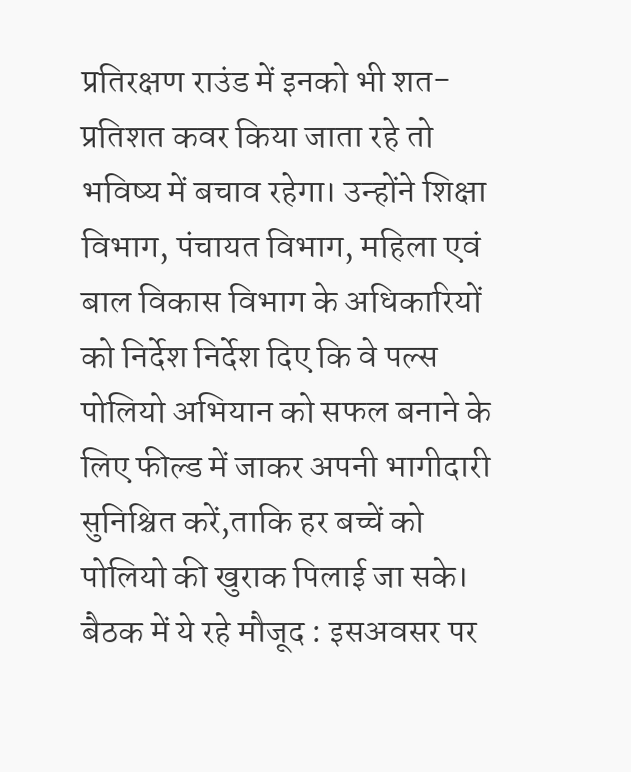प्रतिरक्षण राउंड में इनको भी शत-प्रतिशत कवर किया जाता रहे तो भविष्य में बचाव रहेगा। उन्होंने शिक्षा विभाग, पंचायत विभाग, महिला एवं बाल विकास विभाग के अधिकारियों को निर्देश निर्देश दिए कि वे पल्स पोलियो अभियान को सफल बनाने के लिए फील्ड में जाकर अपनी भागीदारी सुनिश्चित करें,ताकि हर बच्चें को पोलियो की खुराक पिलाई जा सके।
बैठक में ये रहे मौजूद : इसअवसर पर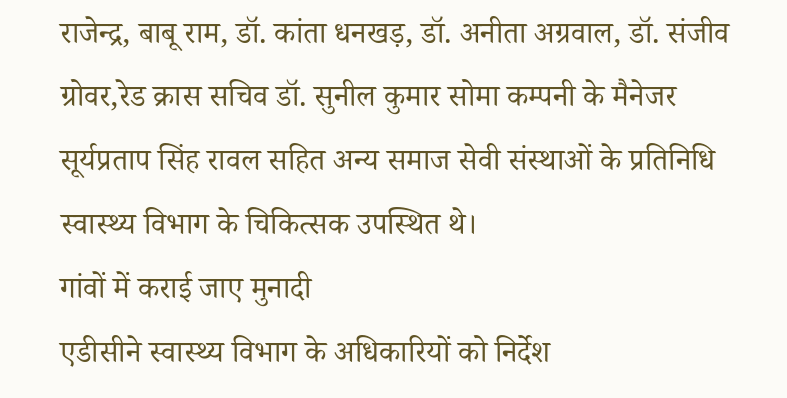राजेन्द्र, बाबू राम, डॉ. कांता धनखड़, डॉ. अनीता अग्रवाल, डॉ. संजीव ग्रोवर,रेड क्रास सचिव डॉ. सुनील कुमार सोमा कम्पनी के मैनेजर सूर्यप्रताप सिंह रावल सहित अन्य समाज सेवी संस्थाओं के प्रतिनिधि स्वास्थ्य विभाग के चिकित्सक उपस्थित थे।
गांवों में कराई जाए मुनादी
एडीसीने स्वास्थ्य विभाग के अधिकारियों को निर्देश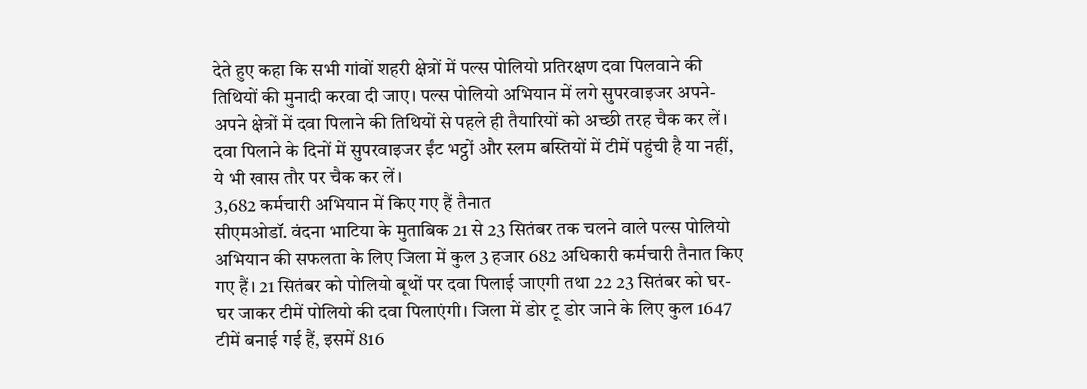देते हुए कहा कि सभी गांवों शहरी क्षेत्रों में पल्स पोलियो प्रतिरक्षण दवा पिलवाने की तिथियों की मुनादी करवा दी जाए। पल्स पोलियो अभियान में लगे सुपरवाइजर अपने-अपने क्षेत्रों में दवा पिलाने की तिथियों से पहले ही तैयारियों को अच्छी तरह चैक कर लें। दवा पिलाने के दिनों में सुपरवाइजर ईंट भट्ठों और स्लम बस्तियों में टीमें पहुंची है या नहीं, ये भी खास तौर पर चैक कर लें।
3,682 कर्मचारी अभियान में किए गए हैं तैनात
सीएमओडॉ. वंदना भाटिया के मुताबिक 21 से 23 सितंबर तक चलने वाले पल्स पोलियो अभियान की सफलता के लिए जिला में कुल 3 हजार 682 अधिकारी कर्मचारी तैनात किए गए हैं। 21 सितंबर को पोलियो बूथों पर दवा पिलाई जाएगी तथा 22 23 सितंबर को घर-घर जाकर टीमें पोलियो की दवा पिलाएंगी। जिला में डोर टू डोर जाने के लिए कुल 1647 टीमें बनाई गई हैं, इसमें 816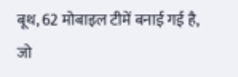बूथ, 62 मोबाइल टीमें बनाई गई है, जो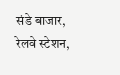संडे बाजार, रेलवे स्टेशन,